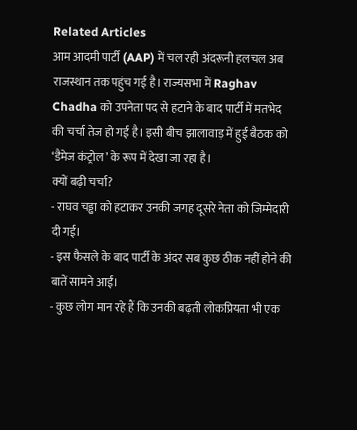Related Articles
आम आदमी पार्टी (AAP) में चल रही अंदरूनी हलचल अब राजस्थान तक पहुंच गई है। राज्यसभा में Raghav Chadha को उपनेता पद से हटाने के बाद पार्टी में मतभेद की चर्चा तेज हो गई है। इसी बीच झालावाड़ में हुई बैठक को ‘डैमेज कंट्रोल’ के रूप में देखा जा रहा है।
क्यों बढ़ी चर्चा?
- राघव चड्ढा को हटाकर उनकी जगह दूसरे नेता को जिम्मेदारी दी गई।
- इस फैसले के बाद पार्टी के अंदर सब कुछ ठीक नहीं होने की बातें सामने आईं।
- कुछ लोग मान रहे हैं कि उनकी बढ़ती लोकप्रियता भी एक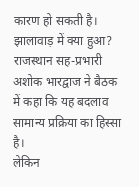कारण हो सकती है।
झालावाड़ में क्या हुआ?
राजस्थान सह-प्रभारी अशोक भारद्वाज ने बैठक में कहा कि यह बदलाव सामान्य प्रक्रिया का हिस्सा है।
लेकिन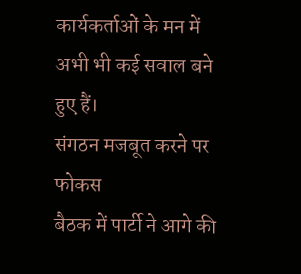कार्यकर्ताओं के मन में अभी भी कई सवाल बने हुए हैं।
संगठन मजबूत करने पर फोकस
बैठक में पार्टी ने आगे की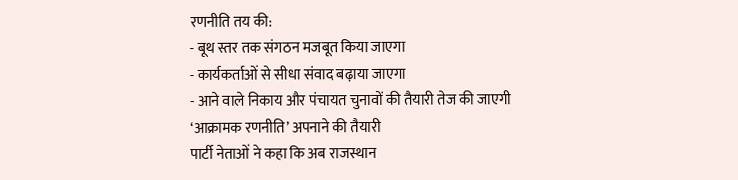रणनीति तय की:
- बूथ स्तर तक संगठन मजबूत किया जाएगा
- कार्यकर्ताओं से सीधा संवाद बढ़ाया जाएगा
- आने वाले निकाय और पंचायत चुनावों की तैयारी तेज की जाएगी
‘आक्रामक रणनीति’ अपनाने की तैयारी
पार्टी नेताओं ने कहा कि अब राजस्थान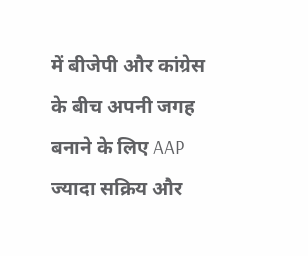में बीजेपी और कांग्रेस के बीच अपनी जगह बनाने के लिए AAP ज्यादा सक्रिय और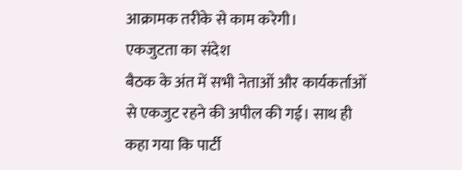आक्रामक तरीके से काम करेगी।
एकजुटता का संदेश
बैठक के अंत में सभी नेताओं और कार्यकर्ताओं से एकजुट रहने की अपील की गई। साथ ही कहा गया कि पार्टी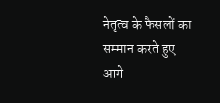नेतृत्व के फैसलों का सम्मान करते हुए आगे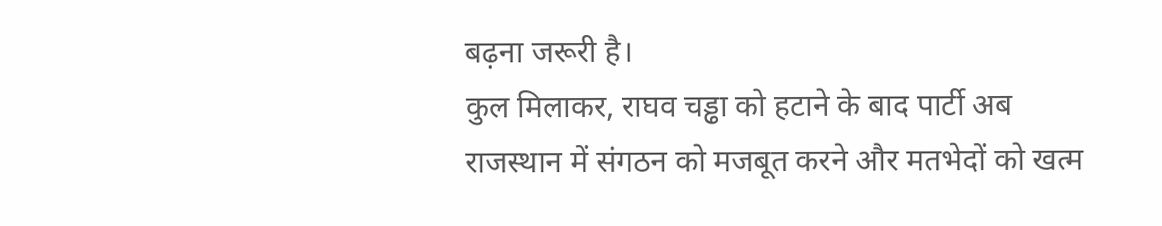बढ़ना जरूरी है।
कुल मिलाकर, राघव चड्ढा को हटाने के बाद पार्टी अब राजस्थान में संगठन को मजबूत करने और मतभेदों को खत्म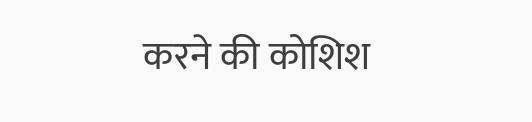करने की कोशिश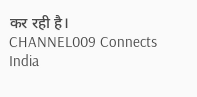कर रही है।
CHANNEL009 Connects India